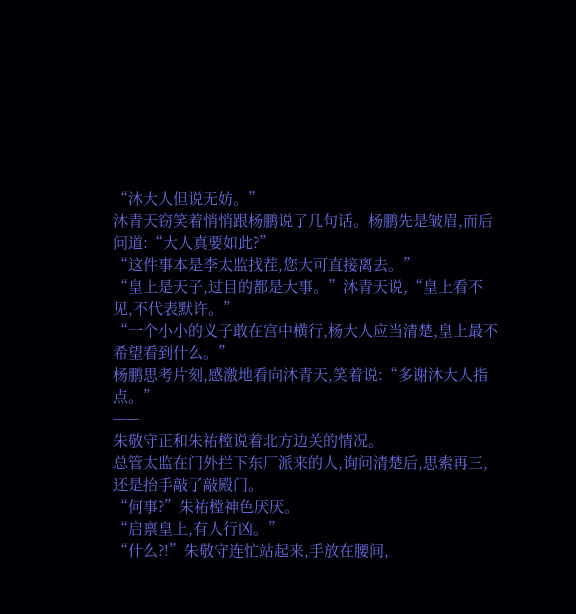“沐大人但说无妨。”
沐青天窃笑着悄悄跟杨鹏说了几句话。杨鹏先是皱眉,而后问道:“大人真要如此?”
“这件事本是李太监找茬,您大可直接离去。”
“皇上是天子,过目的都是大事。”沐青天说,“皇上看不见,不代表默许。”
“一个小小的义子敢在宫中横行,杨大人应当清楚,皇上最不希望看到什么。”
杨鹏思考片刻,感激地看向沐青天,笑着说:“多谢沐大人指点。”
——
朱敬守正和朱祐樘说着北方边关的情况。
总管太监在门外拦下东厂派来的人,询问清楚后,思索再三,还是抬手敲了敲殿门。
“何事?”朱祐樘神色厌厌。
“启禀皇上,有人行凶。”
“什么?!”朱敬守连忙站起来,手放在腰间,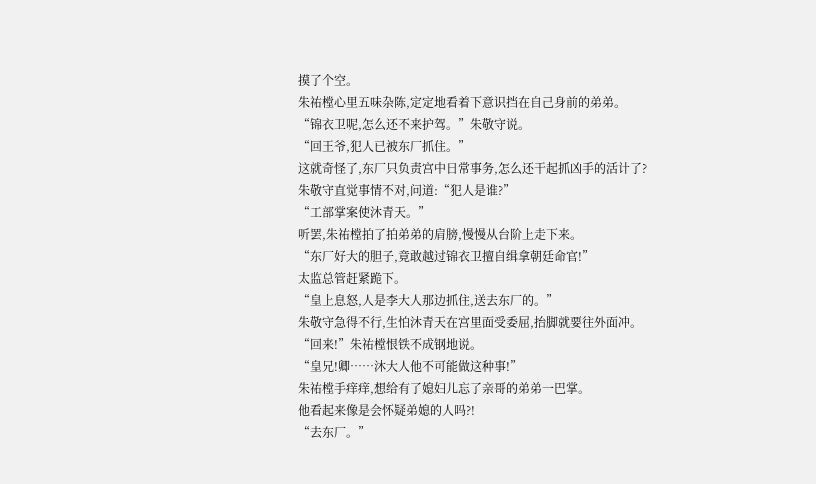摸了个空。
朱祐樘心里五味杂陈,定定地看着下意识挡在自己身前的弟弟。
“锦衣卫呢,怎么还不来护驾。”朱敬守说。
“回王爷,犯人已被东厂抓住。”
这就奇怪了,东厂只负责宫中日常事务,怎么还干起抓凶手的活计了?
朱敬守直觉事情不对,问道:“犯人是谁?”
“工部掌案使沐青天。”
听罢,朱祐樘拍了拍弟弟的肩膀,慢慢从台阶上走下来。
“东厂好大的胆子,竟敢越过锦衣卫擅自缉拿朝廷命官!”
太监总管赶紧跪下。
“皇上息怒,人是李大人那边抓住,送去东厂的。”
朱敬守急得不行,生怕沐青天在宫里面受委屈,抬脚就要往外面冲。
“回来!”朱祐樘恨铁不成钢地说。
“皇兄!卿……沐大人他不可能做这种事!”
朱祐樘手痒痒,想给有了媳妇儿忘了亲哥的弟弟一巴掌。
他看起来像是会怀疑弟媳的人吗?!
“去东厂。”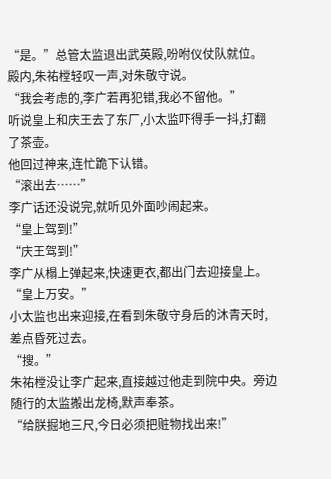“是。”总管太监退出武英殿,吩咐仪仗队就位。
殿内,朱祐樘轻叹一声,对朱敬守说。
“我会考虑的,李广若再犯错,我必不留他。”
听说皇上和庆王去了东厂,小太监吓得手一抖,打翻了茶壶。
他回过神来,连忙跪下认错。
“滚出去……”
李广话还没说完,就听见外面吵闹起来。
“皇上驾到!”
“庆王驾到!”
李广从榻上弹起来,快速更衣,都出门去迎接皇上。
“皇上万安。”
小太监也出来迎接,在看到朱敬守身后的沐青天时,差点昏死过去。
“搜。”
朱祐樘没让李广起来,直接越过他走到院中央。旁边随行的太监搬出龙椅,默声奉茶。
“给朕掘地三尺,今日必须把赃物找出来!”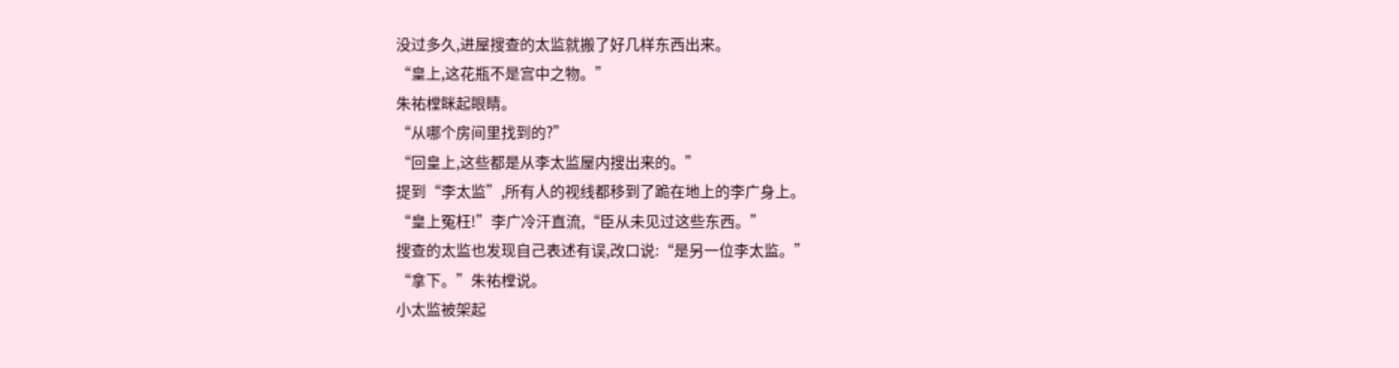没过多久,进屋搜查的太监就搬了好几样东西出来。
“皇上,这花瓶不是宫中之物。”
朱祐樘眯起眼睛。
“从哪个房间里找到的?”
“回皇上,这些都是从李太监屋内搜出来的。”
提到“李太监”,所有人的视线都移到了跪在地上的李广身上。
“皇上冤枉!”李广冷汗直流,“臣从未见过这些东西。”
搜查的太监也发现自己表述有误,改口说:“是另一位李太监。”
“拿下。”朱祐樘说。
小太监被架起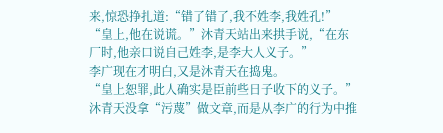来,惊恐挣扎道:“错了错了,我不姓李,我姓孔!”
“皇上,他在说谎。”沐青天站出来拱手说,“在东厂时,他亲口说自己姓李,是李大人义子。”
李广现在才明白,又是沐青天在捣鬼。
“皇上恕罪,此人确实是臣前些日子收下的义子。”
沐青天没拿“污蔑”做文章,而是从李广的行为中推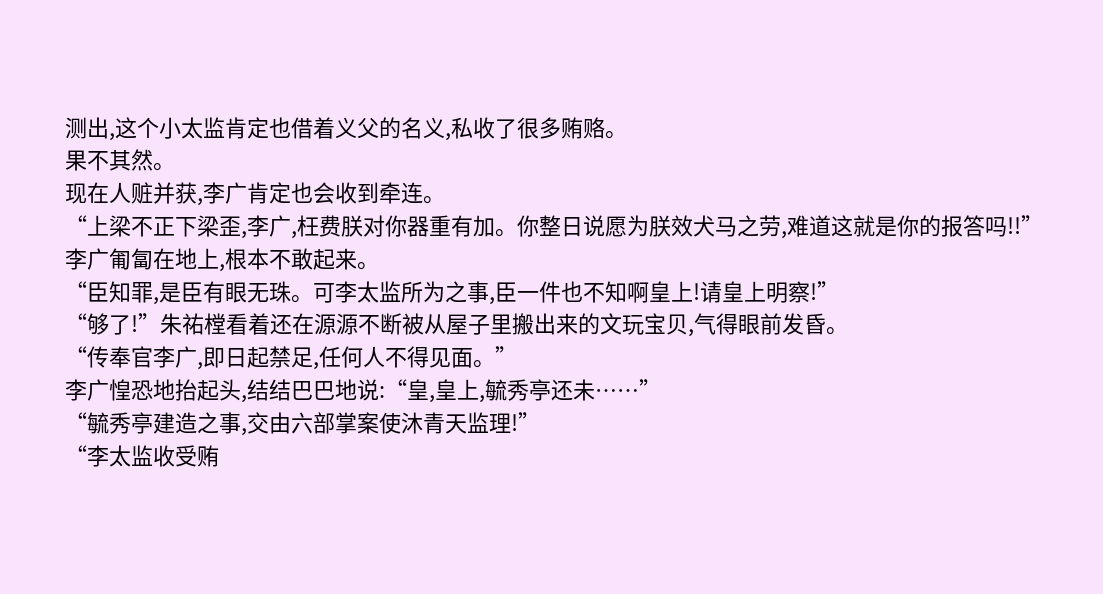测出,这个小太监肯定也借着义父的名义,私收了很多贿赂。
果不其然。
现在人赃并获,李广肯定也会收到牵连。
“上梁不正下梁歪,李广,枉费朕对你器重有加。你整日说愿为朕效犬马之劳,难道这就是你的报答吗!!”
李广匍匐在地上,根本不敢起来。
“臣知罪,是臣有眼无珠。可李太监所为之事,臣一件也不知啊皇上!请皇上明察!”
“够了!”朱祐樘看着还在源源不断被从屋子里搬出来的文玩宝贝,气得眼前发昏。
“传奉官李广,即日起禁足,任何人不得见面。”
李广惶恐地抬起头,结结巴巴地说:“皇,皇上,毓秀亭还未……”
“毓秀亭建造之事,交由六部掌案使沐青天监理!”
“李太监收受贿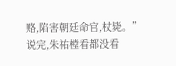赂,陷害朝廷命官,杖毙。”
说完,朱祐樘看都没看